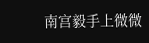南宫毅手上微微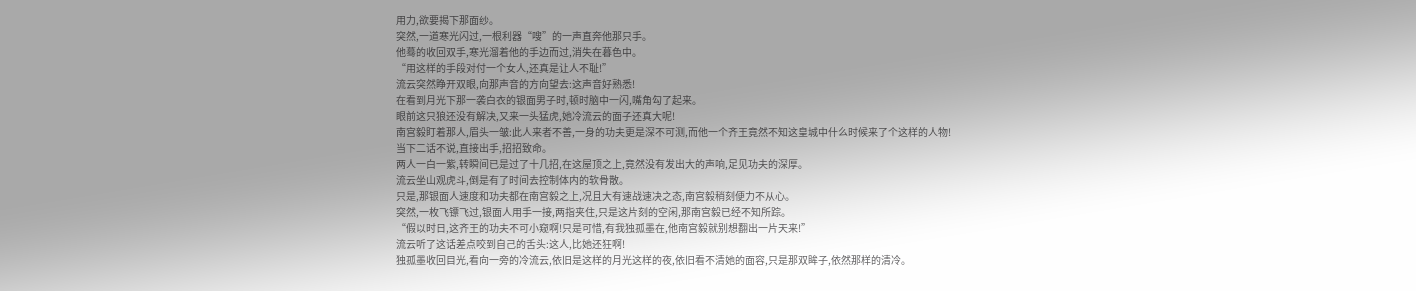用力,欲要揭下那面纱。
突然,一道寒光闪过,一根利器“嗖”的一声直奔他那只手。
他蓦的收回双手,寒光溜着他的手边而过,消失在暮色中。
“用这样的手段对付一个女人,还真是让人不耻!”
流云突然睁开双眼,向那声音的方向望去:这声音好熟悉!
在看到月光下那一袭白衣的银面男子时,顿时脑中一闪,嘴角勾了起来。
眼前这只狼还没有解决,又来一头猛虎,她冷流云的面子还真大呢!
南宫毅盯着那人,眉头一皱:此人来者不善,一身的功夫更是深不可测,而他一个齐王竟然不知这皇城中什么时候来了个这样的人物!
当下二话不说,直接出手,招招致命。
两人一白一紫,转瞬间已是过了十几招,在这屋顶之上,竟然没有发出大的声响,足见功夫的深厚。
流云坐山观虎斗,倒是有了时间去控制体内的软骨散。
只是,那银面人速度和功夫都在南宫毅之上,况且大有速战速决之态,南宫毅稍刻便力不从心。
突然,一枚飞镖飞过,银面人用手一接,两指夹住,只是这片刻的空闲,那南宫毅已经不知所踪。
“假以时日,这齐王的功夫不可小窥啊!只是可惜,有我独孤墨在,他南宫毅就别想翻出一片天来!”
流云听了这话差点咬到自己的舌头:这人,比她还狂啊!
独孤墨收回目光,看向一旁的冷流云,依旧是这样的月光这样的夜,依旧看不清她的面容,只是那双眸子,依然那样的清冷。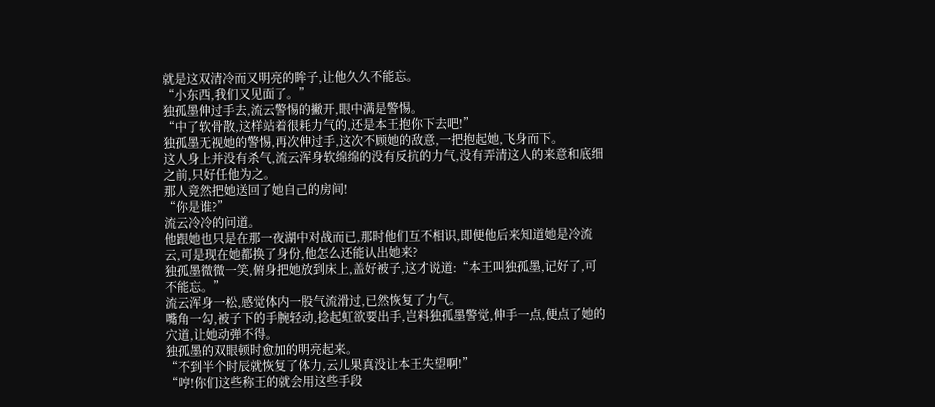就是这双清冷而又明亮的眸子,让他久久不能忘。
“小东西,我们又见面了。”
独孤墨伸过手去,流云警惕的撇开,眼中满是警惕。
“中了软骨散,这样站着很耗力气的,还是本王抱你下去吧!”
独孤墨无视她的警惕,再次伸过手,这次不顾她的敌意,一把抱起她,飞身而下。
这人身上并没有杀气,流云浑身软绵绵的没有反抗的力气,没有弄清这人的来意和底细之前,只好任他为之。
那人竟然把她送回了她自己的房间!
“你是谁?”
流云冷冷的问道。
他跟她也只是在那一夜湖中对战而已,那时他们互不相识,即便他后来知道她是冷流云,可是现在她都换了身份,他怎么还能认出她来?
独孤墨微微一笑,俯身把她放到床上,盖好被子,这才说道:“本王叫独孤墨,记好了,可不能忘。”
流云浑身一松,感觉体内一股气流滑过,已然恢复了力气。
嘴角一勾,被子下的手腕轻动,捻起虹欲要出手,岂料独孤墨警觉,伸手一点,便点了她的穴道,让她动弹不得。
独孤墨的双眼顿时愈加的明亮起来。
“不到半个时辰就恢复了体力,云儿果真没让本王失望啊!”
“哼!你们这些称王的就会用这些手段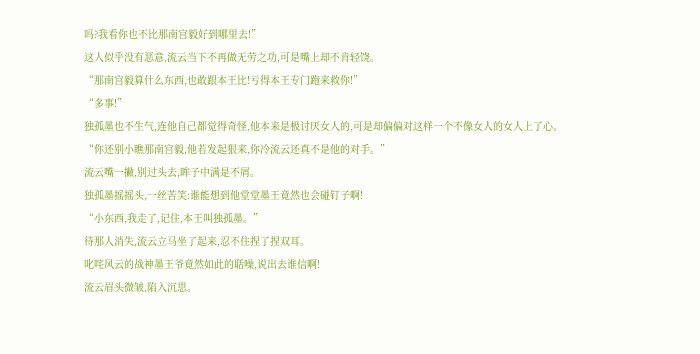吗?我看你也不比那南宫毅好到哪里去!”
这人似乎没有恶意,流云当下不再做无劳之功,可是嘴上却不肯轻饶。
“那南宫毅算什么东西,也敢跟本王比!亏得本王专门跑来救你!”
“多事!”
独孤墨也不生气,连他自己都觉得奇怪,他本来是极讨厌女人的,可是却偏偏对这样一个不像女人的女人上了心。
“你还别小瞧那南宫毅,他若发起狠来,你冷流云还真不是他的对手。”
流云嘴一撇,别过头去,眸子中满是不屑。
独孤墨摇摇头,一丝苦笑:谁能想到他堂堂墨王竟然也会碰钉子啊!
“小东西,我走了,记住,本王叫独孤墨。”
待那人消失,流云立马坐了起来,忍不住捏了捏双耳。
叱咤风云的战神墨王爷竟然如此的聒噪,说出去谁信啊!
流云眉头微皱,陷入沉思。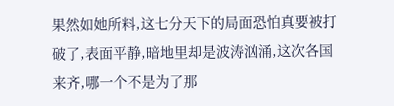果然如她所料,这七分天下的局面恐怕真要被打破了,表面平静,暗地里却是波涛汹涌,这次各国来齐,哪一个不是为了那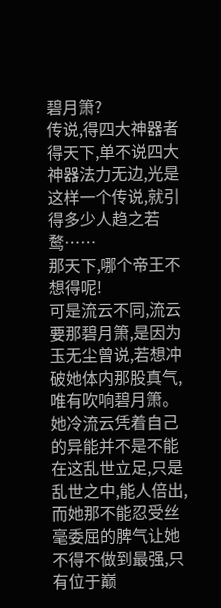碧月箫?
传说,得四大神器者得天下,单不说四大神器法力无边,光是这样一个传说,就引得多少人趋之若鹜……
那天下,哪个帝王不想得呢!
可是流云不同,流云要那碧月箫,是因为玉无尘曾说,若想冲破她体内那股真气,唯有吹响碧月箫。
她冷流云凭着自己的异能并不是不能在这乱世立足,只是乱世之中,能人倍出,而她那不能忍受丝毫委屈的脾气让她不得不做到最强,只有位于巅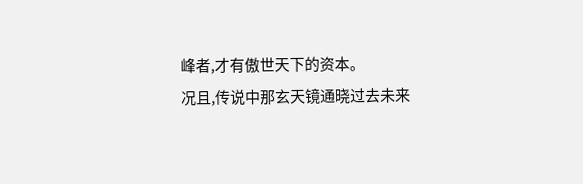峰者,才有傲世天下的资本。
况且,传说中那玄天镜通晓过去未来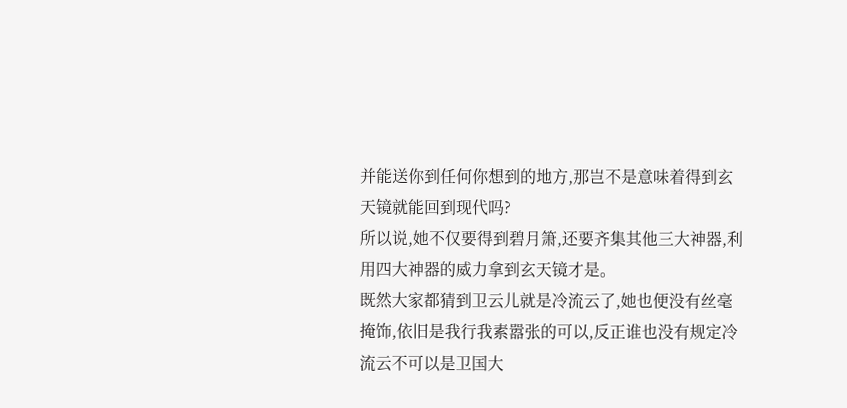并能送你到任何你想到的地方,那岂不是意味着得到玄天镜就能回到现代吗?
所以说,她不仅要得到碧月箫,还要齐集其他三大神器,利用四大神器的威力拿到玄天镜才是。
既然大家都猜到卫云儿就是冷流云了,她也便没有丝毫掩饰,依旧是我行我素嚣张的可以,反正谁也没有规定冷流云不可以是卫国大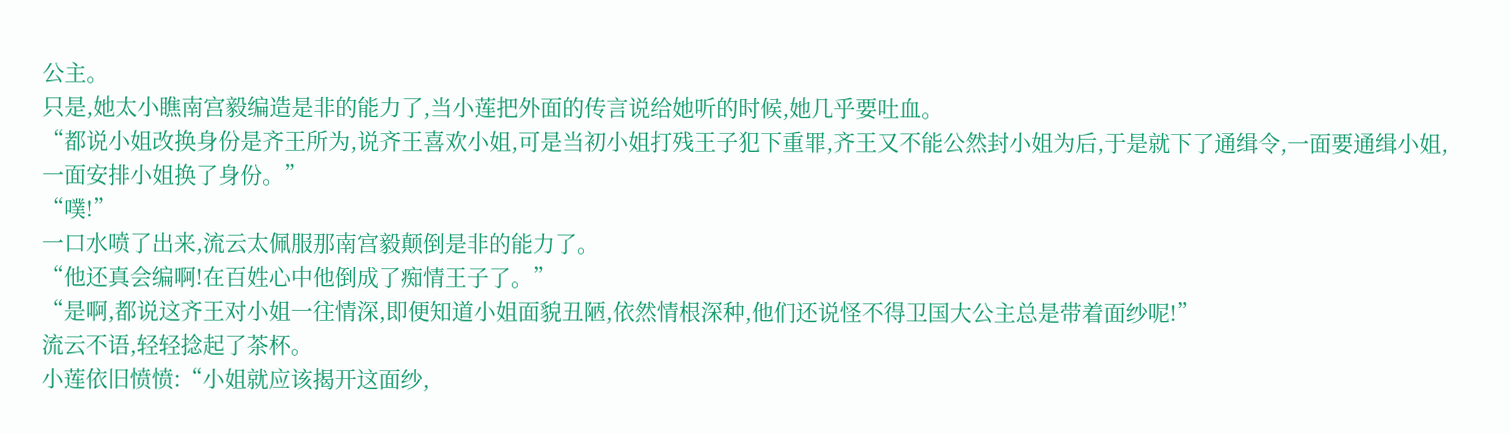公主。
只是,她太小瞧南宫毅编造是非的能力了,当小莲把外面的传言说给她听的时候,她几乎要吐血。
“都说小姐改换身份是齐王所为,说齐王喜欢小姐,可是当初小姐打残王子犯下重罪,齐王又不能公然封小姐为后,于是就下了通缉令,一面要通缉小姐,一面安排小姐换了身份。”
“噗!”
一口水喷了出来,流云太佩服那南宫毅颠倒是非的能力了。
“他还真会编啊!在百姓心中他倒成了痴情王子了。”
“是啊,都说这齐王对小姐一往情深,即便知道小姐面貌丑陋,依然情根深种,他们还说怪不得卫国大公主总是带着面纱呢!”
流云不语,轻轻捻起了茶杯。
小莲依旧愤愤:“小姐就应该揭开这面纱,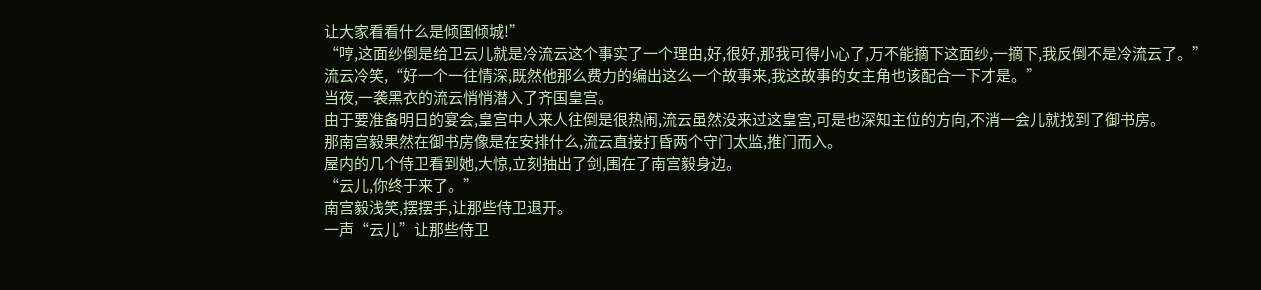让大家看看什么是倾国倾城!”
“哼,这面纱倒是给卫云儿就是冷流云这个事实了一个理由,好,很好,那我可得小心了,万不能摘下这面纱,一摘下,我反倒不是冷流云了。”
流云冷笑,“好一个一往情深,既然他那么费力的编出这么一个故事来,我这故事的女主角也该配合一下才是。”
当夜,一袭黑衣的流云悄悄潜入了齐国皇宫。
由于要准备明日的宴会,皇宫中人来人往倒是很热闹,流云虽然没来过这皇宫,可是也深知主位的方向,不消一会儿就找到了御书房。
那南宫毅果然在御书房像是在安排什么,流云直接打昏两个守门太监,推门而入。
屋内的几个侍卫看到她,大惊,立刻抽出了剑,围在了南宫毅身边。
“云儿,你终于来了。”
南宫毅浅笑,摆摆手,让那些侍卫退开。
一声“云儿”让那些侍卫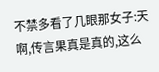不禁多看了几眼那女子:天啊,传言果真是真的,这么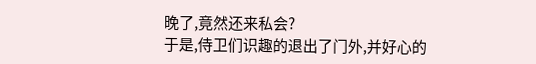晚了,竟然还来私会?
于是,侍卫们识趣的退出了门外,并好心的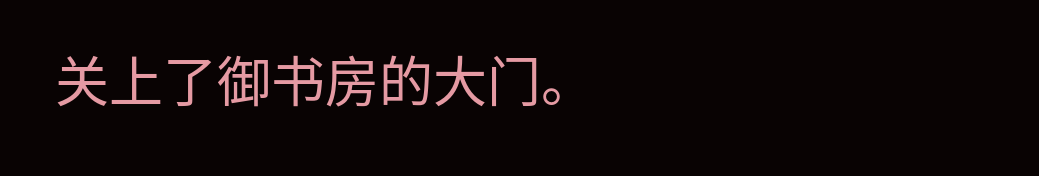关上了御书房的大门。